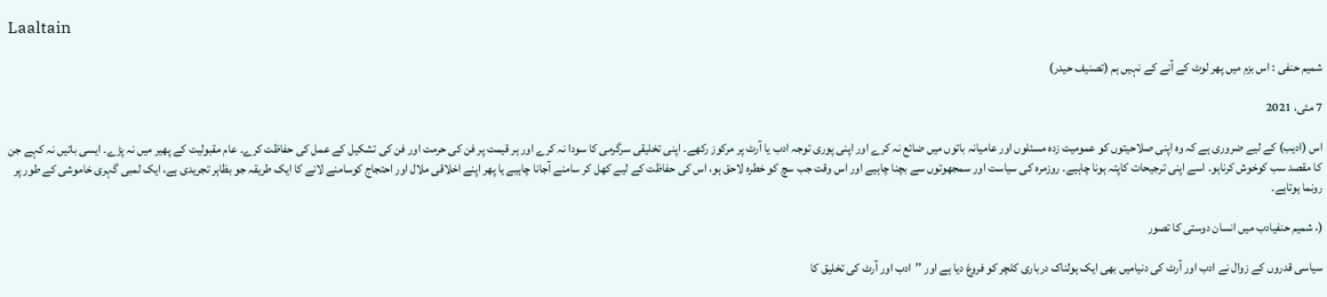Laaltain

شمیم حنفی : اس بزم میں پھر لوٹ کے آنے کے نہیں ہم (تصنیف حیدر)

7 مئی، 2021

اس (ادیب) کے لیے ضروری ہے کہ وہ اپنی صلاحیتوں کو عمومیت زدہ مسئلوں اور عامیانہ باتوں میں ضائع نہ کرے اور اپنی پوری توجہ ادب یا آرٹ پر مرکوز رکھے۔ اپنی تخلیقی سرگرمی کا سودا نہ کرے اور ہر قیمت پر فن کی حرمت اور فن کی تشکیل کے عمل کی حفاظت کرے۔ عام مقبولیت کے پھیر میں نہ پڑے۔ ایسی باتیں نہ کہے جن کا مقصد سب کوخوش کرناہو۔ اسے اپنی ترجیحات کاپتہ ہونا چاہیے۔ روزمرہ کی سیاست اور سمجھوتوں سے بچنا چاہیے اور اس وقت جب سچ کو خطرہ لاحق ہو، اس کی حفاظت کے لیے کھل کر سامنے آجانا چاہیے یا پھر اپنے اخلاقی ملال اور احتجاج کوسامنے لانے کا ایک طریقہ جو بظاہر تجریدی ہے، ایک لمبی گہری خاموشی کے طور پر رونما ہوتاہے۔

(، شمیم حنفیادب میں انسان دوستی کا تصور

سیاسی قدروں کے زوال نے ادب اور آرٹ کی دنیامیں بھی ایک ہولناک درباری کلچر کو فروغ دیا ہے اور ’’ادب اور آرٹ کی تخلیق کا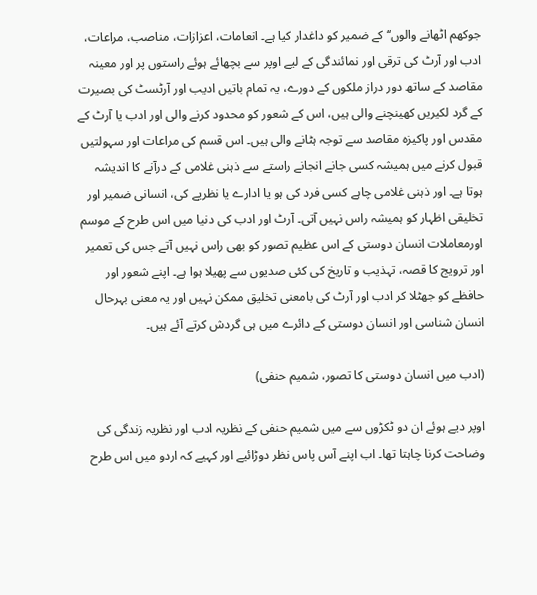جوکھم اٹھانے والوں‘‘ کے ضمیر کو داغدار کیا ہے۔ انعامات، اعزازات، مناصب، مراعات، ادب اور آرٹ کی ترقی اور نمائندگی کے لیے اوپر سے بچھائے ہوئے راستوں پر اور معینہ مقاصد کے ساتھ دور دراز ملکوں کے دورے، یہ تمام باتیں ادیب اور آرٹسٹ کی بصیرت کے گرد لکیریں کھینچنے والی ہیں، اس کے شعور کو محدود کرنے والی اور ادب یا آرٹ کے مقدس اور پاکیزہ مقاصد سے توجہ ہٹانے والی ہیں۔ اس قسم کی مراعات اور سہولتیں قبول کرنے میں ہمیشہ کسی جانے انجانے راستے سے ذہنی غلامی کے درآنے کا اندیشہ ہوتا ہے۔ اور ذہنی غلامی چاہے کسی فرد کی ہو یا ادارے یا نظریے کی، انسانی ضمیر اور تخلیقی اظہار کو ہمیشہ راس نہیں آتی۔ آرٹ اور ادب کی دنیا میں اس طرح کے موسم اورمعاملات انسان دوستی کے اس عظیم تصور کو بھی راس نہیں آتے جس کی تعمیر اور ترویج کا قصہ، تہذیب و تاریخ کی کئی صدیوں سے پھیلا ہوا ہے۔ اپنے شعور اور حافظے کو جھٹلا کر ادب اور آرٹ کی بامعنی تخلیق ممکن نہیں اور یہ معنی بہرحال انسان شناسی اور انسان دوستی کے دائرے میں ہی گردش کرتے آئے ہیں۔

(ادب میں انسان دوستی کا تصور، شمیم حنفی)

اوپر دیے ہوئے ان دو ٹکڑوں سے میں شمیم حنفی کے نظریہ ادب اور نظریہ زندگی کی وضاحت کرنا چاہتا تھا۔ اب اپنے آس پاس نظر دوڑائیے اور کہیے کہ اردو میں اس طرح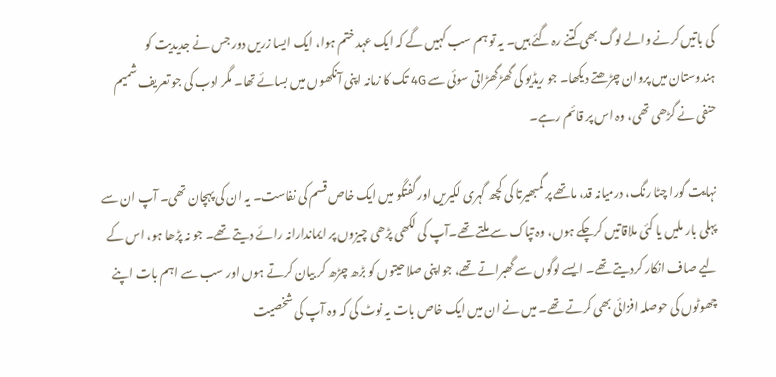کی باتیں کرنے والے لوگ بھی کتنے رہ گئے ہیں۔ یہ تو ہم سب کہیں گے کہ ایک عہد ختم ہوا، ایک ایسا زریں دور جس نے جدیدیت کو ہندوستان میں پروان چڑھتے دیکھا۔ جو ریڈیو کی گھڑگھڑاتی سوئی سے 4G تک کا زمانہ اپنی آنکھوں میں بسائے تھا۔ مگر ادب کی جو تعریف شمیم حنفی نے گڑھی تھی، وہ اس پر قائم رہے۔

نہایت گورا چٹا رنگ، درمیانہ قد، ماتھے پر گمبھیرتا کی کچھ گہری لکیریں اور گفتگو میں ایک خاص قسم کی نفاست۔ یہ ان کی پہچان تھی۔ آپ ان سے پہلی بار ملیں یا کئی ملاقاتیں کرچکے ہوں، وہ تپاک سے ملتے تھے۔آپ کی لکھی پڑھی چیزوں پر ایماندارانہ رائے دیتے تھے۔ جو نہ پڑھا ہو، اس کے لیے صاف انکار کردیتے تھے۔ ایسے لوگوں سے گھبراتے تھے، جواپنی صلاحیتوں کو بڑھ چڑھ کر بیان کرتے ہوں اور سب سے اہم بات اپنے چھوٹوں کی حوصلہ افزائی بھی کرتے تھے۔ میں نے ان میں ایک خاص بات یہ نوٹ کی کہ وہ آپ کی شخصیت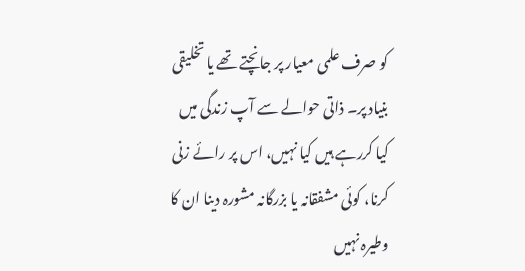کو صرف علمی معیار پر جانچتے تھے یا تخلیقی بنیاد پر۔ ذاتی حوالے سے آپ زندگی میں کیا کررہے ہیں کیا نہیں، اس پر رائے زنی کرنا، کوئی مشفقانہ یا بزرگانہ مشورہ دینا ان کا وطیرہ نہیں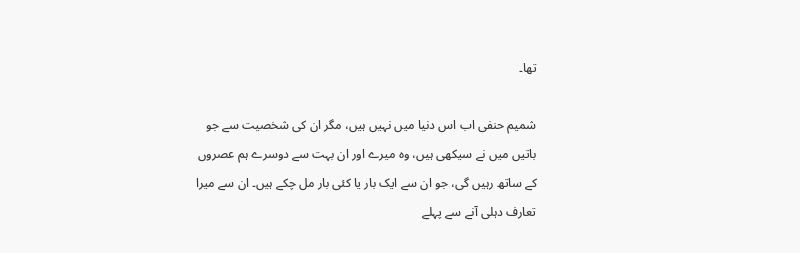تھا۔

شمیم حنفی اب اس دنیا میں نہیں ہیں، مگر ان کی شخصیت سے جو باتیں میں نے سیکھی ہیں، وہ میرے اور ان بہت سے دوسرے ہم عصروں کے ساتھ رہیں گی، جو ان سے ایک بار یا کئی بار مل چکے ہیں۔ ان سے میرا تعارف دہلی آنے سے پہلے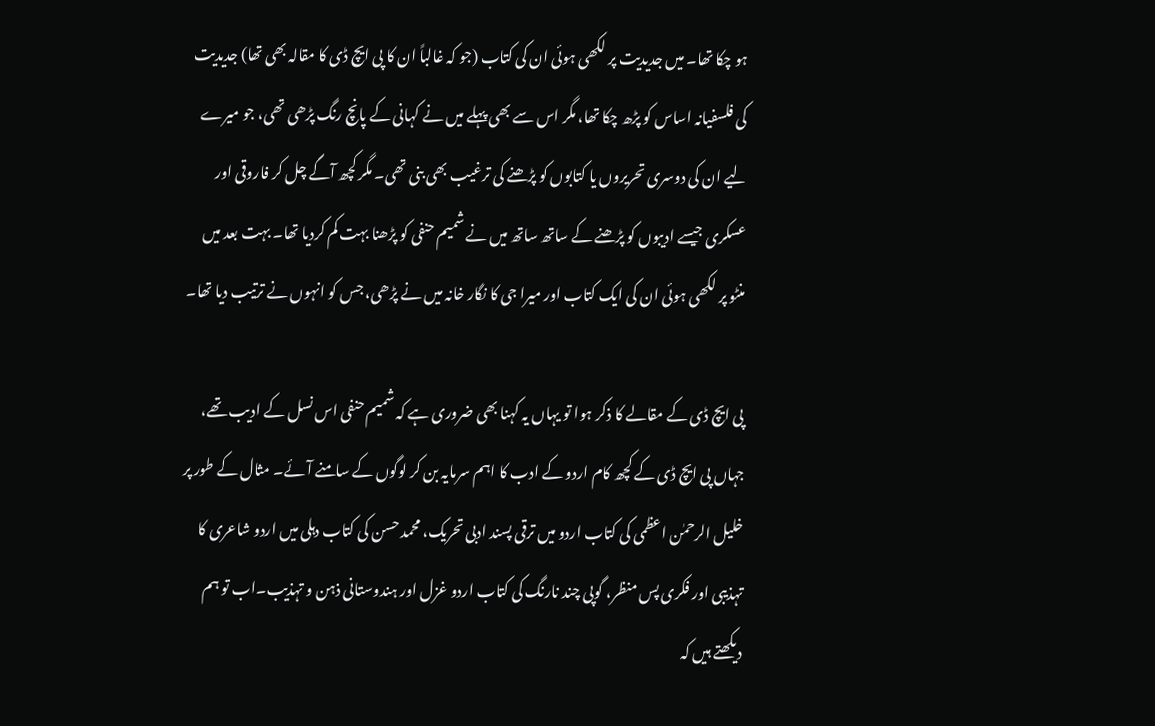ہو چکا تھا۔ میں جدیدیت پر لکھی ہوئی ان کی کتاب (جو کہ غالباً ان کا پی ایچ ڈی کا مقالہ بھی تھا) جدیدیت کی فلسفیانہ اساس کو پڑھ چکا تھا، مگر اس سے بھی پہلے میں نے کہانی کے پانچ رنگ پڑھی تھی، جو میرے لیے ان کی دوسری تحریروں یا کتابوں کو پڑھنے کی ترغیب بھی بنی تھی۔ مگر کچھ آگے چل کر فاروقی اور عسکری جیسے ادیبوں کو پڑھنے کے ساتھ ساتھ میں نے شمیم حنفی کو پڑھنا بہت کم کردیا تھا۔ بہت بعد میں منٹو پر لکھی ہوئی ان کی ایک کتاب اور میرا جی کا نگار خانہ میں نے پڑھی، جس کو انہوں نے ترتیب دیا تھا۔

پی ایچ ڈی کے مقالے کا ذکر ہوا تو یہاں یہ کہنا بھی ضروری ہے کہ شمیم حنفی اس نسل کے ادیب تھے، جہاں پی ایچ ڈی کے کچھ کام اردو کے ادب کا اہم سرمایہ بن کر لوگوں کے سامنے آئے۔ مثال کے طور پر خلیل الرحمٰن اعظمی کی کتاب اردو میں ترقی پسند ادبی تحریک، محمد حسن کی کتاب دہلی میں اردو شاعری کا تہذیبی اور فکری پس منظر، گوپی چند نارنگ کی کتاب اردو غزل اور ہندوستانی ذہن و تہذیب۔اب تو ہم دیکھتے ہیں کہ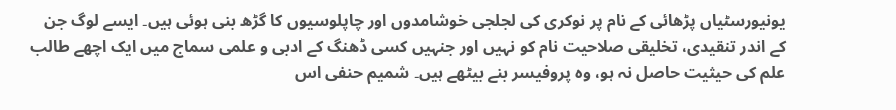یونیورسٹیاں پڑھائی کے نام پر نوکری کی لجلجی خوشامدوں اور چاپلوسیوں کا گڑھ بنی ہوئی ہیں۔ ایسے لوگ جن کے اندر تنقیدی، تخلیقی صلاحیت نام کو نہیں اور جنہیں کسی ڈھنگ کے ادبی و علمی سماج میں ایک اچھے طالب علم کی حیثیت حاصل نہ ہو، وہ پروفیسر بنے بیٹھے ہیں۔ شمیم حنفی اس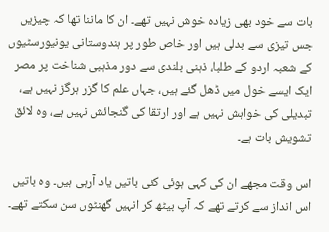بات سے خود بھی زیادہ خوش نہیں تھے۔ ان کا ماننا تھا کہ چیزیں جس تیزی سے بدلی ہیں اور خاص طور پر ہندوستانی یونیورسٹیوں کے شعبہ اردو کے طلبا، ذہنی بلندی سے دور مذہبی شناخت پر مصر ایک ایسے خول میں ڈھل گئے ہیں، جہاں علم کا گزر ہرگز نہیں ہے، تبدیلی کی خواہش نہیں ہے اور ارتقا کی گنجائش نہیں ہے، وہ لائق تشویش بات ہے۔

اس وقت مجھے ان کی کہی ہوئی کئی باتیں یاد آرہی ہیں۔ وہ باتیں اس انداز سے کرتے تھے کہ آپ بیٹھ کر انہیں گھنٹوں سن سکتے تھے۔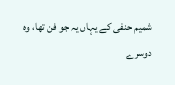شمیم حنفی کے یہاں یہ جو فن تھا، وہ دوسرے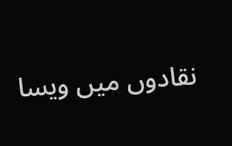نقادوں میں ویسا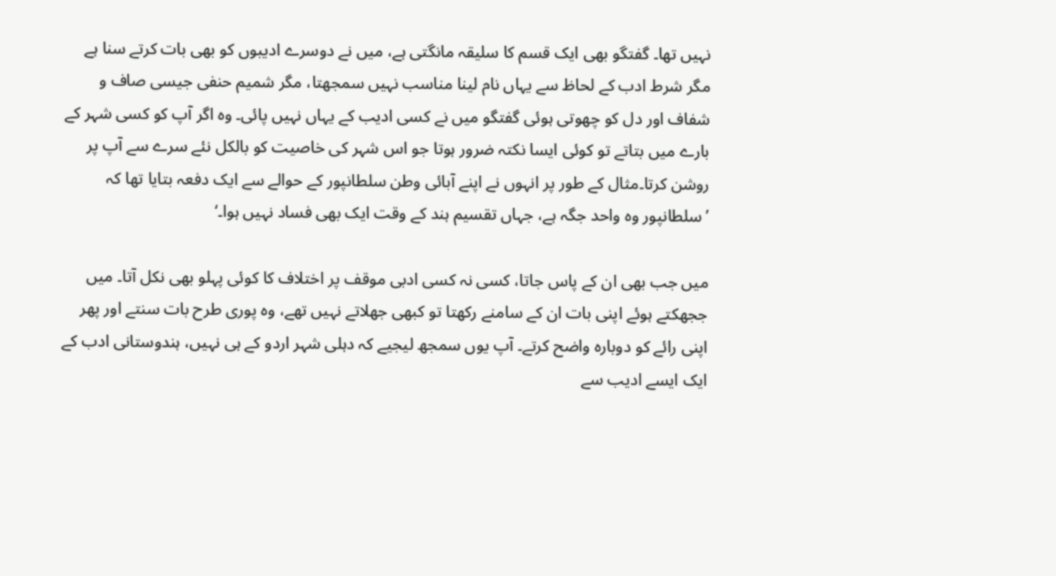نہیں تھا۔ گفتگو بھی ایک قسم کا سلیقہ مانگتی ہے، میں نے دوسرے ادیبوں کو بھی بات کرتے سنا ہے مگر شرط ادب کے لحاظ سے یہاں نام لینا مناسب نہیں سمجھتا، مگر شمیم حنفی جیسی صاف و شفاف اور دل کو چھوتی ہوئی گفتگو میں نے کسی ادیب کے یہاں نہیں پائی۔ وہ اگر آپ کو کسی شہر کے بارے میں بتاتے تو کوئی ایسا نکتہ ضرور ہوتا جو اس شہر کی خاصیت کو بالکل نئے سرے سے آپ پر روشن کرتا۔مثال کے طور پر انہوں نے اپنے آبائی وطن سلطانپور کے حوالے سے ایک دفعہ بتایا تھا کہ ’سلطانپور وہ واحد جگہ ہے، جہاں تقسیم ہند کے وقت ایک بھی فساد نہیں ہوا۔‘

میں جب بھی ان کے پاس جاتا، کسی نہ کسی ادبی موقف پر اختلاف کا کوئی پہلو بھی نکل آتا۔ میں ججھکتے ہوئے اپنی بات ان کے سامنے رکھتا تو کبھی جھلاتے نہیں تھے، وہ پوری طرح بات سنتے اور پھر اپنی رائے کو دوبارہ واضح کرتے۔ آپ یوں سمجھ لیجیے کہ دہلی شہر اردو کے ہی نہیں، ہندوستانی ادب کے ایک ایسے ادیب سے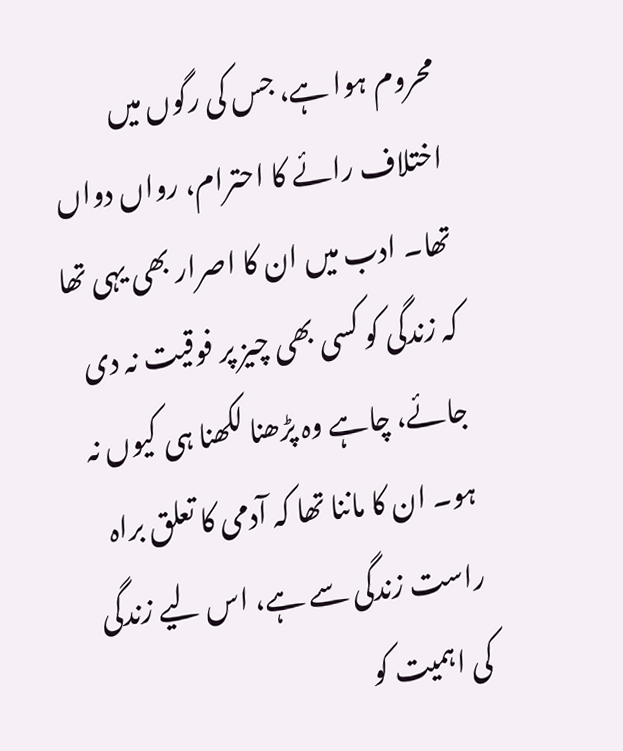محروم ہوا ہے، جس کی رگوں میں اختلاف رائے کا احترام، رواں دواں تھا۔ ادب میں ان کا اصرار بھی یہی تھا کہ زندگی کو کسی بھی چیز پر فوقیت نہ دی جائے، چاہے وہ پڑھنا لکھنا ہی کیوں نہ ہو۔ ان کا ماننا تھا کہ آدمی کا تعلق براہ راست زندگی سے ہے، اس لیے زندگی کی اہمیت کو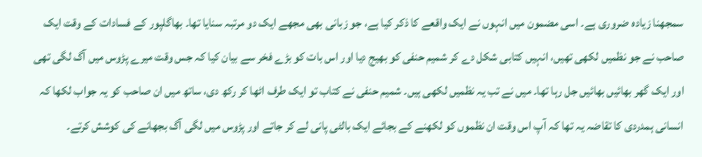سمجھنا زیادہ ضروری ہے۔ اسی مضمون میں انہوں نے ایک واقعے کا ذکر کیا ہے، جو زبانی بھی مجھے ایک دو مرتبہ سنایا تھا۔ بھاگلپور کے فسادات کے وقت ایک صاحب نے جو نظمیں لکھی تھیں، انہیں کتابی شکل دے کر شمیم حنفی کو بھیج دیا اور اس بات کو بڑے فخر سے بیان کیا کہ جس وقت میرے پڑوس میں آگ لگی تھی اور ایک گھر بھائیں بھائیں جل رہا تھا۔ میں نے تب یہ نظمیں لکھی ہیں۔ شمیم حنفی نے کتاب تو ایک طرف اٹھا کر رکھ دی، ساتھ میں ان صاحب کو یہ جواب لکھا کہ انسانی ہمدردی کا تقاضہ یہ تھا کہ آپ اس وقت ان نظموں کو لکھنے کے بجائے ایک بالٹی پانی لے کر جاتے اور پڑوس میں لگی آگ بجھانے کی کوشش کرتے۔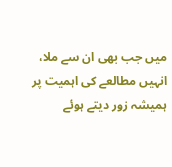میں جب بھی ان سے ملا، انہیں مطالعے کی اہمیت پر ہمیشہ زور دیتے ہوئے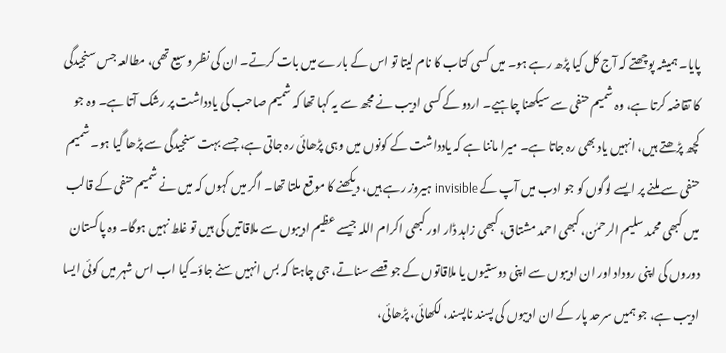پایا۔ ہمیشہ پوچھتے کہ آج کل کیا پڑھ رہے ہو۔ میں کسی کتاب کا نام لیتا تو اس کے بارے میں بات کرتے۔ ان کی نظر وسیع تھی، مطالعہ جس سنجیدگی کا تقاضہ کرتا ہے، وہ شمیم حنفی سے سیکھنا چاہیے۔ اردو کے کسی ادیب نے مجھ سے یہ کہا تھا کہ شمیم صاحب کی یادداشت پر رشک آتا ہے۔ وہ جو کچھ پڑھتے ہیں، انہیں یاد بھی رہ جاتا ہے۔ میرا ماننا ہے کہ یادداشت کے کونوں میں وہی پڑھائی رہ جاتی ہے، جسے بہت سنجیدگی سے پڑھا گیا ہو۔ شمیم حنفی سے ملنے پر ایسے لوگوں کو جو ادب میں آپ کے invisible ہیروز رہے ہیں، دیکھنے کا موقع ملتا تھا۔ اگر میں کہوں کہ میں نے شمیم حنفی کے قالب میں کبھی محمد سلیم الرحمٰن، کبھی احمد مشتاق، کبھی زاہد ڈار اور کبھی اکرام اللہ جیسے عظیم ادیبوں سے ملاقاتیں کی ہیں تو غلط نہیں ہوگا۔ وہ پاکستان دوروں کی اپنی روداد اور ان ادیبوں سے اپنی دوستیوں یا ملاقاتوں کے جو قصے سناتے، جی چاہتا کہ بس انہیں سنے جاؤ۔کیا اب اس شہر میں کوئی ایسا ادیب ہے، جو ہمیں سرحد پار کے ان ادیبوں کی پسند ناپسند، لکھائی، پڑھائی،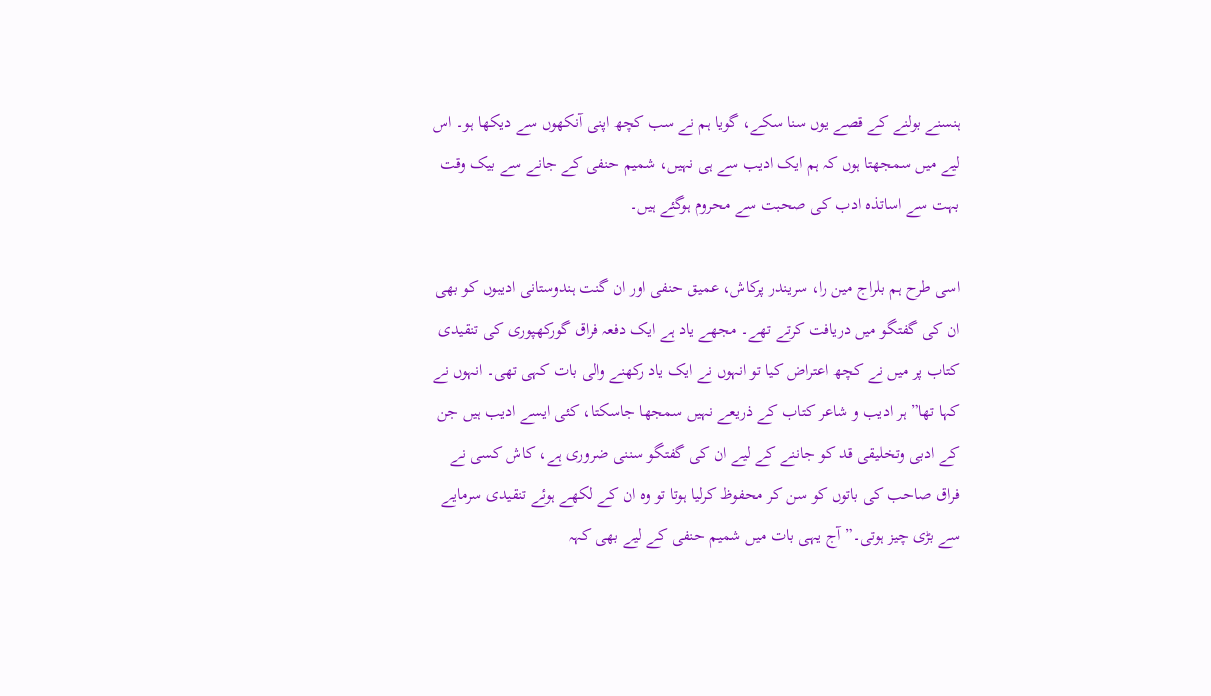ہنسنے بولنے کے قصے یوں سنا سکے، گویا ہم نے سب کچھ اپنی آنکھوں سے دیکھا ہو۔ اس لیے میں سمجھتا ہوں کہ ہم ایک ادیب سے ہی نہیں، شمیم حنفی کے جانے سے بیک وقت بہت سے اساتذہ ادب کی صحبت سے محروم ہوگئے ہیں۔

اسی طرح ہم بلراج مین را، سریندر پرکاش، عمیق حنفی اور ان گنت ہندوستانی ادیبوں کو بھی ان کی گفتگو میں دریافت کرتے تھے۔ مجھے یاد ہے ایک دفعہ فراق گورکھپوری کی تنقیدی کتاب پر میں نے کچھ اعتراض کیا تو انہوں نے ایک یاد رکھنے والی بات کہی تھی۔ انہوں نے کہا تھا” ہر ادیب و شاعر کتاب کے ذریعے نہیں سمجھا جاسکتا، کئی ایسے ادیب ہیں جن کے ادبی وتخلیقی قد کو جاننے کے لیے ان کی گفتگو سننی ضروری ہے، کاش کسی نے فراق صاحب کی باتوں کو سن کر محفوظ کرلیا ہوتا تو وہ ان کے لکھے ہوئے تنقیدی سرمایے سے بڑی چیز ہوتی۔” آج یہی بات میں شمیم حنفی کے لیے بھی کہہ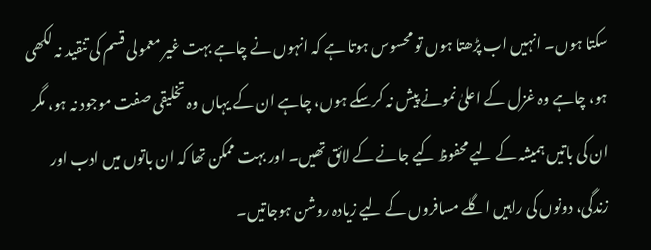سکتا ہوں۔ انہیں اب پڑھتا ہوں تو محسوس ہوتا ہے کہ انہوں نے چاہے بہت غیر معمولی قسم کی تنقید نہ لکھی ہو، چاہے وہ غزل کے اعلیٰ نمونے پیش نہ کرسکے ہوں، چاہے ان کے یہاں وہ تخلیقی صفت موجود نہ ہو، مگر ان کی باتیں ہمیشہ کے لیے محفوظ کیے جانے کے لائق تھیں۔ اور بہت ممکن تھا کہ ان باتوں میں ادب اور زندگی، دونوں کی راہیں اگلے مسافروں کے لیے زیادہ روشن ہوجاتیں۔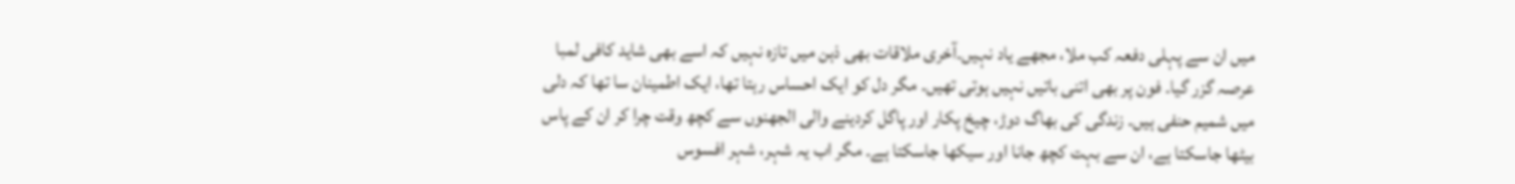میں ان سے پہلی دفعہ کب ملا، مجھے یاد نہیں۔آخری ملاقات بھی ذہن میں تازہ نہیں کہ اسے بھی شاید کافی لمبا عرصہ گزر گیا۔ فون پر بھی اتنی باتیں نہیں ہوتی تھیں۔ مگر دل کو ایک احساس رہتا تھا، ایک اطمینان سا تھا کہ دلی میں شمیم حنفی ہیں۔ زندگی کی بھاگ دوڑ، چیخ پکار اور پاگل کردینے والی الجھنوں سے کچھ وقت چرا کر ان کے پاس بیٹھا جاسکتا ہے، ان سے بہت کچھ جانا اور سیکھا جاسکتا ہے۔ مگر اب یہ شہر، شہر افسوس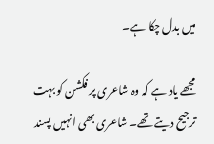میں بدل چکا ہے۔

مجھے یاد ہے کہ وہ شاعری پر فکشن کو بہت ترجیح دیتے تھے۔ شاعری بھی انہیں پسند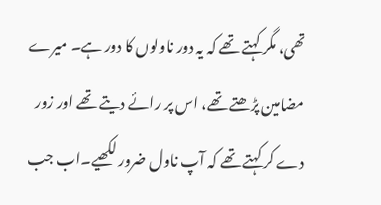تھی، مگر کہتے تھے کہ یہ دور ناولوں کا دور ہے۔ میرے مضامین پڑھتے تھے، اس پر رائے دیتے تھے اور زور دے کر کہتے تھے کہ آپ ناول ضرور لکھیے۔اب جب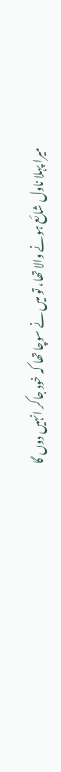میرا پہلا ناول شائع ہونے والا تھا، تو میں نے سوچا تھا کہ خود جاکر انہیں دوں گا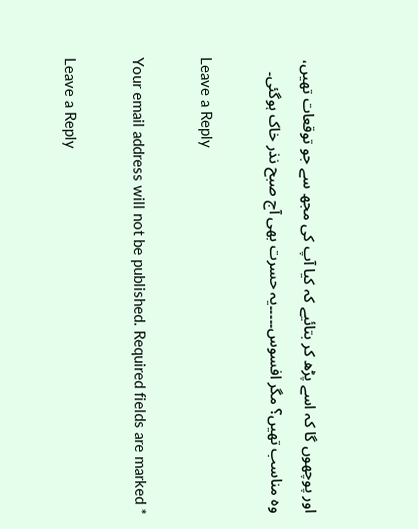اور پوچھوں گا کہ اسے پڑھ کر بتائیے کہ کیا آپ کی مجھ سے جو توقعات تھیں، وہ مناسب تھیں؟ مگر افسوس۔۔۔۔۔یہ حسرت بھی آج صبح نذر خاک ہوگئی۔

Leave a Reply

Your email address will not be published. Required fields are marked *

Leave a Reply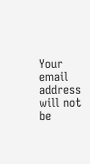Your email address will not be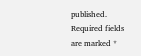published. Required fields are marked *